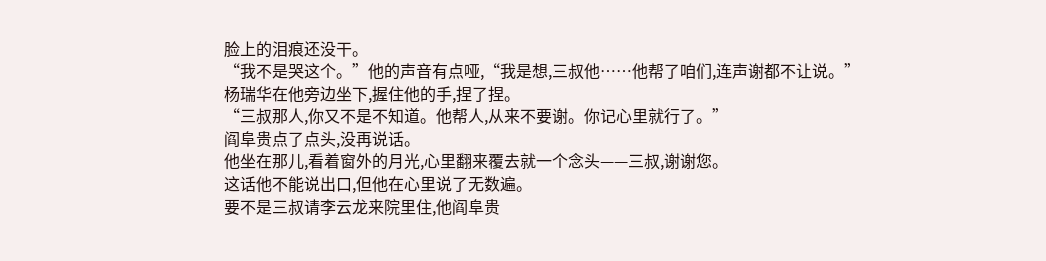脸上的泪痕还没干。
“我不是哭这个。”他的声音有点哑,“我是想,三叔他……他帮了咱们,连声谢都不让说。”
杨瑞华在他旁边坐下,握住他的手,捏了捏。
“三叔那人,你又不是不知道。他帮人,从来不要谢。你记心里就行了。”
阎阜贵点了点头,没再说话。
他坐在那儿,看着窗外的月光,心里翻来覆去就一个念头——三叔,谢谢您。
这话他不能说出口,但他在心里说了无数遍。
要不是三叔请李云龙来院里住,他阎阜贵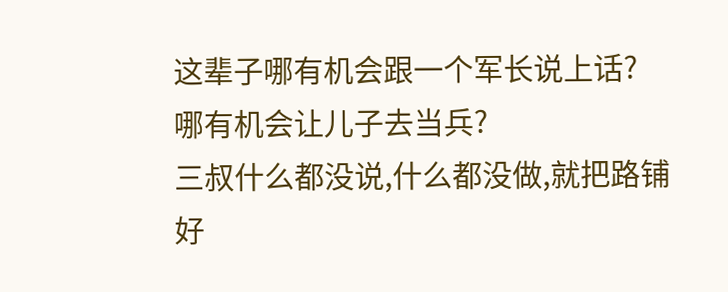这辈子哪有机会跟一个军长说上话?
哪有机会让儿子去当兵?
三叔什么都没说,什么都没做,就把路铺好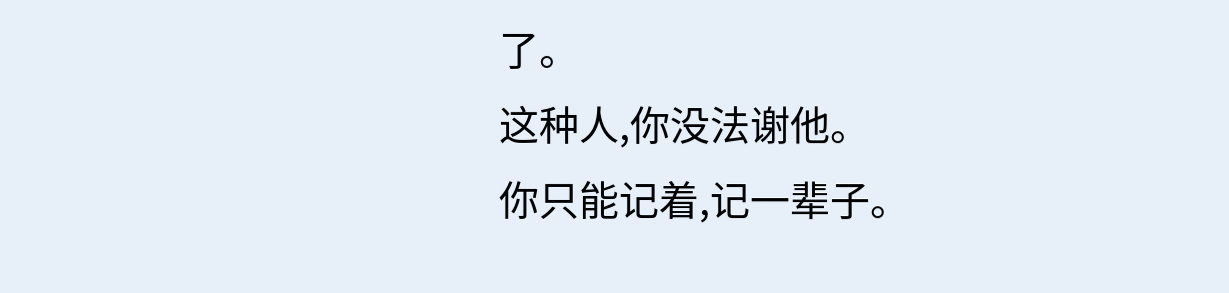了。
这种人,你没法谢他。
你只能记着,记一辈子。